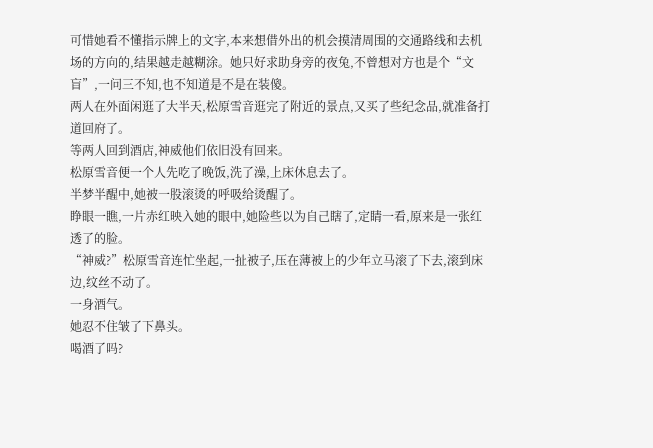可惜她看不懂指示牌上的文字,本来想借外出的机会摸清周围的交通路线和去机场的方向的,结果越走越糊涂。她只好求助身旁的夜兔,不曾想对方也是个“文盲”,一问三不知,也不知道是不是在装傻。
两人在外面闲逛了大半天,松原雪音逛完了附近的景点,又买了些纪念品,就准备打道回府了。
等两人回到酒店,神威他们依旧没有回来。
松原雪音便一个人先吃了晚饭,洗了澡,上床休息去了。
半梦半醒中,她被一股滚烫的呼吸给烫醒了。
睁眼一瞧,一片赤红映入她的眼中,她险些以为自己瞎了,定睛一看,原来是一张红透了的脸。
“神威?”松原雪音连忙坐起,一扯被子,压在薄被上的少年立马滚了下去,滚到床边,纹丝不动了。
一身酒气。
她忍不住皱了下鼻头。
喝酒了吗?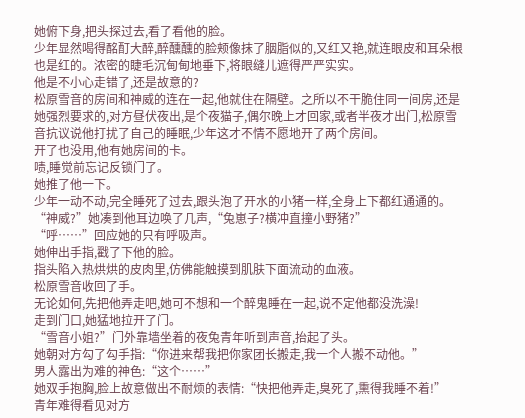她俯下身,把头探过去,看了看他的脸。
少年显然喝得酩酊大醉,醉醺醺的脸颊像抹了胭脂似的,又红又艳,就连眼皮和耳朵根也是红的。浓密的睫毛沉甸甸地垂下,将眼缝儿遮得严严实实。
他是不小心走错了,还是故意的?
松原雪音的房间和神威的连在一起,他就住在隔壁。之所以不干脆住同一间房,还是她强烈要求的,对方昼伏夜出,是个夜猫子,偶尔晚上才回家,或者半夜才出门,松原雪音抗议说他打扰了自己的睡眠,少年这才不情不愿地开了两个房间。
开了也没用,他有她房间的卡。
啧,睡觉前忘记反锁门了。
她推了他一下。
少年一动不动,完全睡死了过去,跟头泡了开水的小猪一样,全身上下都红通通的。
“神威?”她凑到他耳边唤了几声,“兔崽子?横冲直撞小野猪?”
“呼……”回应她的只有呼吸声。
她伸出手指,戳了下他的脸。
指头陷入热烘烘的皮肉里,仿佛能触摸到肌肤下面流动的血液。
松原雪音收回了手。
无论如何,先把他弄走吧,她可不想和一个醉鬼睡在一起,说不定他都没洗澡!
走到门口,她猛地拉开了门。
“雪音小姐?”门外靠墙坐着的夜兔青年听到声音,抬起了头。
她朝对方勾了勾手指:“你进来帮我把你家团长搬走,我一个人搬不动他。”
男人露出为难的神色:“这个……”
她双手抱胸,脸上故意做出不耐烦的表情:“快把他弄走,臭死了,熏得我睡不着!”
青年难得看见对方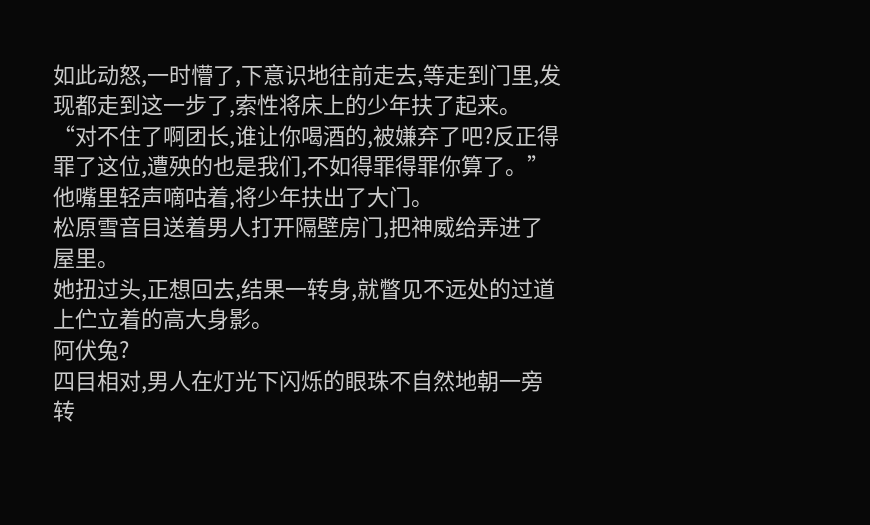如此动怒,一时懵了,下意识地往前走去,等走到门里,发现都走到这一步了,索性将床上的少年扶了起来。
“对不住了啊团长,谁让你喝酒的,被嫌弃了吧?反正得罪了这位,遭殃的也是我们,不如得罪得罪你算了。”他嘴里轻声嘀咕着,将少年扶出了大门。
松原雪音目送着男人打开隔壁房门,把神威给弄进了屋里。
她扭过头,正想回去,结果一转身,就瞥见不远处的过道上伫立着的高大身影。
阿伏兔?
四目相对,男人在灯光下闪烁的眼珠不自然地朝一旁转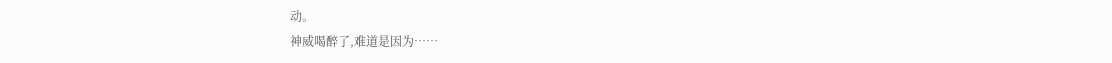动。
神威喝醉了,难道是因为……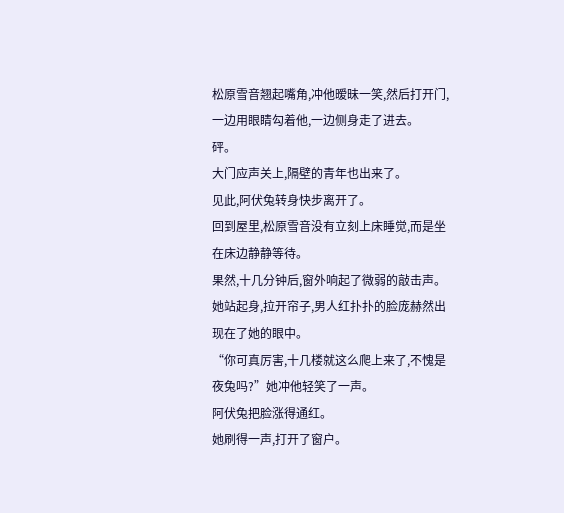松原雪音翘起嘴角,冲他暧昧一笑,然后打开门,一边用眼睛勾着他,一边侧身走了进去。
砰。
大门应声关上,隔壁的青年也出来了。
见此,阿伏兔转身快步离开了。
回到屋里,松原雪音没有立刻上床睡觉,而是坐在床边静静等待。
果然,十几分钟后,窗外响起了微弱的敲击声。
她站起身,拉开帘子,男人红扑扑的脸庞赫然出现在了她的眼中。
“你可真厉害,十几楼就这么爬上来了,不愧是夜兔吗?”她冲他轻笑了一声。
阿伏兔把脸涨得通红。
她刷得一声,打开了窗户。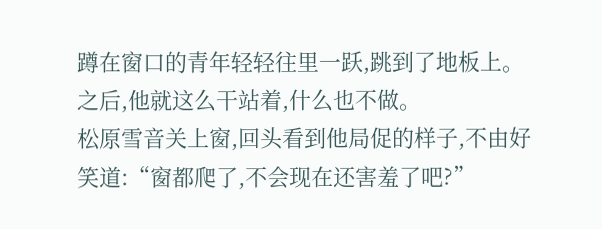蹲在窗口的青年轻轻往里一跃,跳到了地板上。
之后,他就这么干站着,什么也不做。
松原雪音关上窗,回头看到他局促的样子,不由好笑道:“窗都爬了,不会现在还害羞了吧?”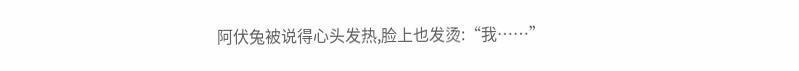阿伏兔被说得心头发热,脸上也发烫:“我……”